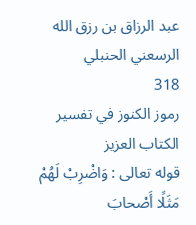عبد الرزاق بن رزق الله الرسعني الحنبلي
318
رموز الكنوز في تفسير الكتاب العزيز
قوله تعالى : وَاضْرِبْ لَهُمْ مَثَلًا أَصْحابَ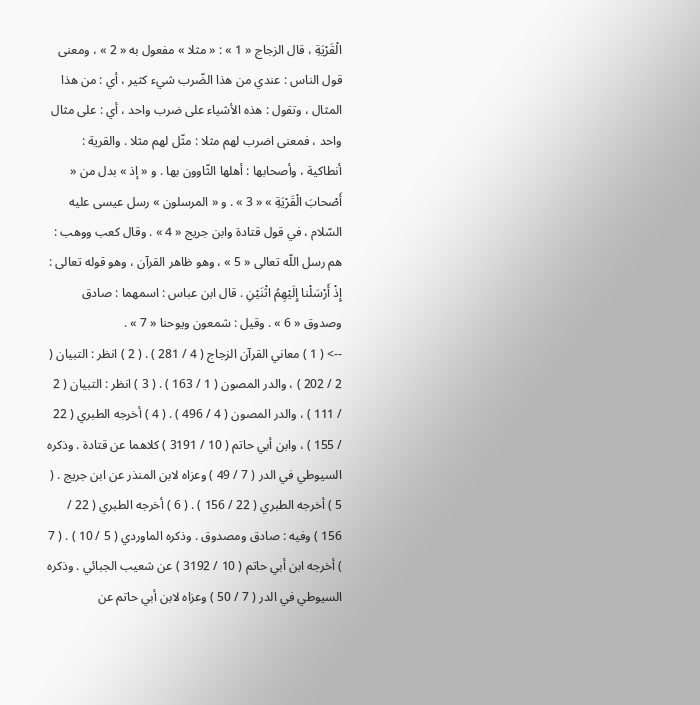الْقَرْيَةِ ، قال الزجاج « 1 » : « مثلا » مفعول به « 2 » ، ومعنى قول الناس : عندي من هذا الضّرب شيء كثير ، أي : من هذا المثال ، وتقول : هذه الأشياء على ضرب واحد ، أي : على مثال واحد ، فمعنى اضرب لهم مثلا : مثّل لهم مثلا . والقرية : أنطاكية ، وأصحابها : أهلها الثّاوون بها . و « إذ » بدل من « أَصْحابَ الْقَرْيَةِ » « 3 » . و « المرسلون » رسل عيسى عليه السّلام ، في قول قتادة وابن جريج « 4 » . وقال كعب ووهب : هم رسل اللّه تعالى « 5 » ، وهو ظاهر القرآن ، وهو قوله تعالى : إِذْ أَرْسَلْنا إِلَيْهِمُ اثْنَيْنِ . قال ابن عباس : اسمهما : صادق وصدوق « 6 » . وقيل : شمعون ويوحنا « 7 » .
--> ( 1 ) معاني القرآن الزجاج ( 4 / 281 ) . ( 2 ) انظر : التبيان ( 2 / 202 ) ، والدر المصون ( 1 / 163 ) . ( 3 ) انظر : التبيان ( 2 / 111 ) ، والدر المصون ( 4 / 496 ) . ( 4 ) أخرجه الطبري ( 22 / 155 ) ، وابن أبي حاتم ( 10 / 3191 ) كلاهما عن قتادة . وذكره السيوطي في الدر ( 7 / 49 ) وعزاه لابن المنذر عن ابن جريج . ( 5 ) أخرجه الطبري ( 22 / 156 ) . ( 6 ) أخرجه الطبري ( 22 / 156 ) وفيه : صادق ومصدوق . وذكره الماوردي ( 5 / 10 ) . ( 7 ) أخرجه ابن أبي حاتم ( 10 / 3192 ) عن شعيب الجبائي . وذكره السيوطي في الدر ( 7 / 50 ) وعزاه لابن أبي حاتم عن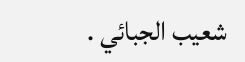شعيب الجبائي .